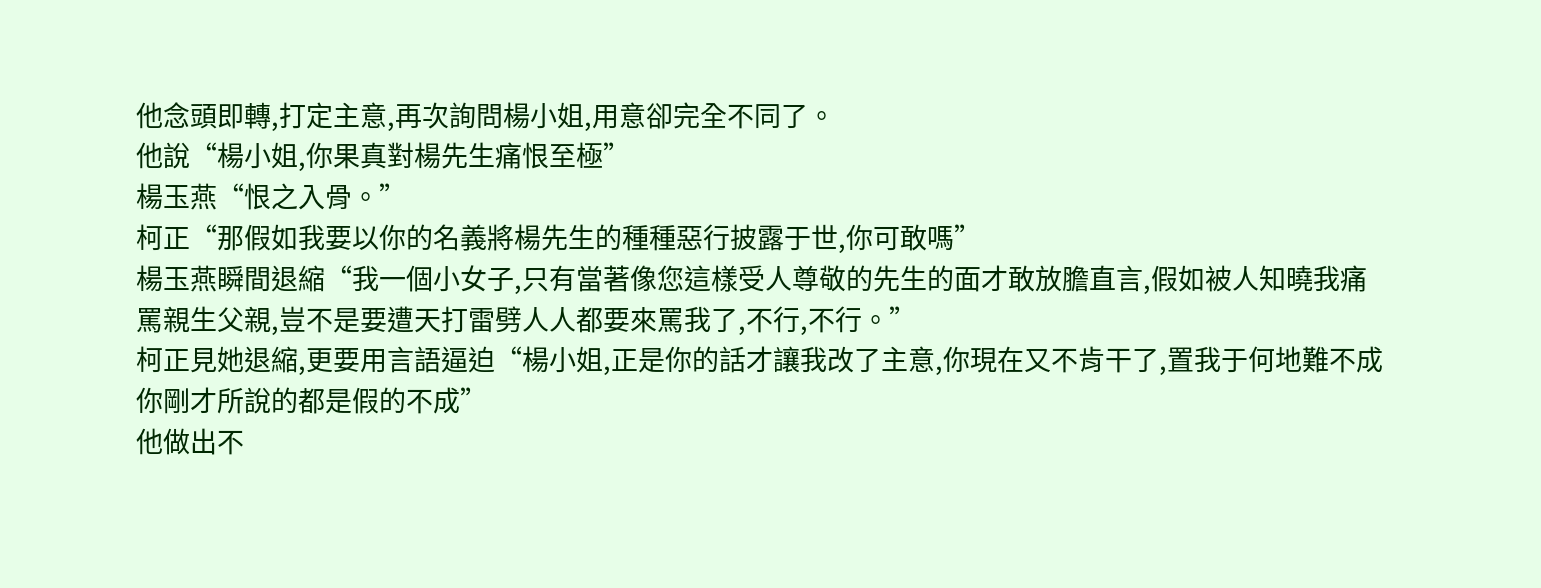他念頭即轉,打定主意,再次詢問楊小姐,用意卻完全不同了。
他說“楊小姐,你果真對楊先生痛恨至極”
楊玉燕“恨之入骨。”
柯正“那假如我要以你的名義將楊先生的種種惡行披露于世,你可敢嗎”
楊玉燕瞬間退縮“我一個小女子,只有當著像您這樣受人尊敬的先生的面才敢放膽直言,假如被人知曉我痛罵親生父親,豈不是要遭天打雷劈人人都要來罵我了,不行,不行。”
柯正見她退縮,更要用言語逼迫“楊小姐,正是你的話才讓我改了主意,你現在又不肯干了,置我于何地難不成你剛才所說的都是假的不成”
他做出不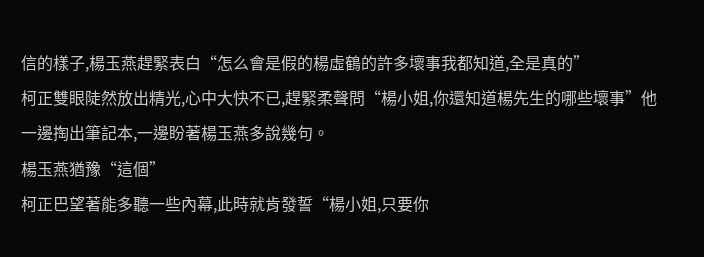信的樣子,楊玉燕趕緊表白“怎么會是假的楊虛鶴的許多壞事我都知道,全是真的”
柯正雙眼陡然放出精光,心中大快不已,趕緊柔聲問“楊小姐,你還知道楊先生的哪些壞事”他一邊掏出筆記本,一邊盼著楊玉燕多說幾句。
楊玉燕猶豫“這個”
柯正巴望著能多聽一些內幕,此時就肯發誓“楊小姐,只要你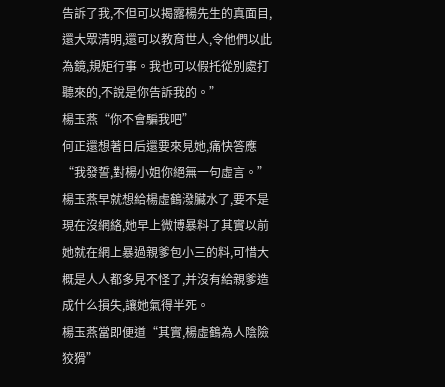告訴了我,不但可以揭露楊先生的真面目,還大眾清明,還可以教育世人,令他們以此為鏡,規矩行事。我也可以假托從別處打聽來的,不說是你告訴我的。”
楊玉燕“你不會騙我吧”
何正還想著日后還要來見她,痛快答應“我發誓,對楊小姐你絕無一句虛言。”
楊玉燕早就想給楊虛鶴潑臟水了,要不是現在沒網絡,她早上微博暴料了其實以前她就在網上暴過親爹包小三的料,可惜大概是人人都多見不怪了,并沒有給親爹造成什么損失,讓她氣得半死。
楊玉燕當即便道“其實,楊虛鶴為人陰險狡猾”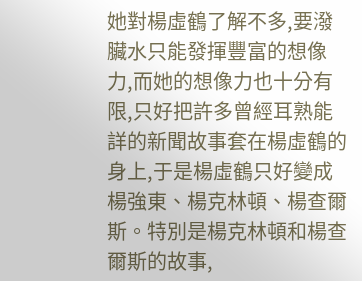她對楊虛鶴了解不多,要潑臟水只能發揮豐富的想像力,而她的想像力也十分有限,只好把許多曾經耳熟能詳的新聞故事套在楊虛鶴的身上,于是楊虛鶴只好變成楊強東、楊克林頓、楊查爾斯。特別是楊克林頓和楊查爾斯的故事,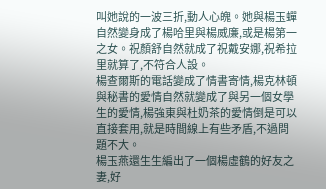叫她說的一波三折,動人心魄。她與楊玉蟬自然變身成了楊哈里與楊威廉,或是楊第一之女。祝顏舒自然就成了祝戴安娜,祝希拉里就算了,不符合人設。
楊查爾斯的電話變成了情書寄情,楊克林頓與秘書的愛情自然就變成了與另一個女學生的愛情,楊強東與杜奶茶的愛情倒是可以直接套用,就是時間線上有些矛盾,不過問題不大。
楊玉燕還生生編出了一個楊虛鶴的好友之妻,好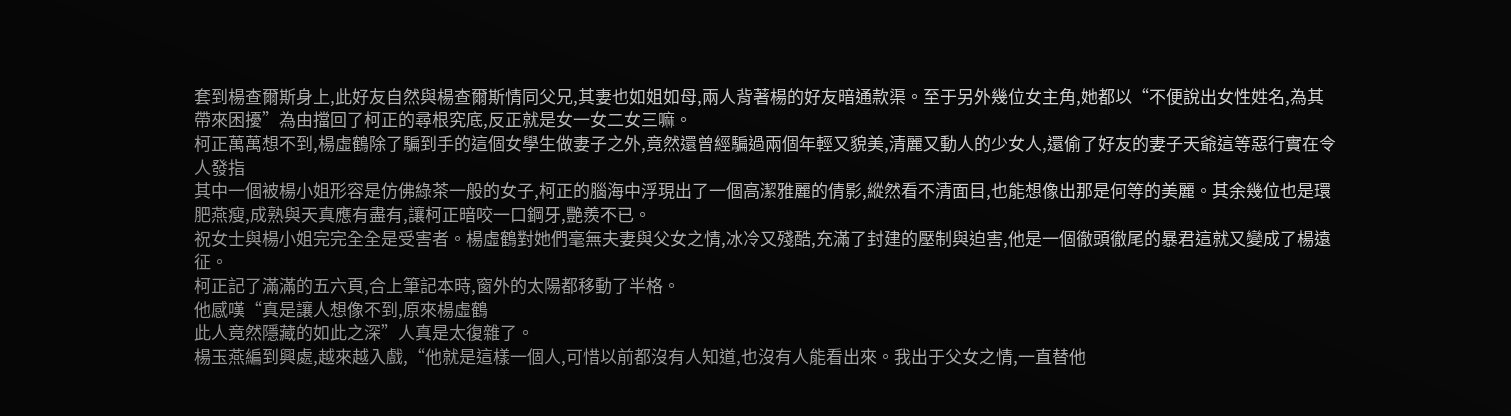套到楊查爾斯身上,此好友自然與楊查爾斯情同父兄,其妻也如姐如母,兩人背著楊的好友暗通款渠。至于另外幾位女主角,她都以“不便說出女性姓名,為其帶來困擾”為由擋回了柯正的尋根究底,反正就是女一女二女三嘛。
柯正萬萬想不到,楊虛鶴除了騙到手的這個女學生做妻子之外,竟然還曾經騙過兩個年輕又貌美,清麗又動人的少女人,還偷了好友的妻子天爺這等惡行實在令人發指
其中一個被楊小姐形容是仿佛綠茶一般的女子,柯正的腦海中浮現出了一個高潔雅麗的倩影,縱然看不清面目,也能想像出那是何等的美麗。其余幾位也是環肥燕瘦,成熟與天真應有盡有,讓柯正暗咬一口鋼牙,艷羨不已。
祝女士與楊小姐完完全全是受害者。楊虛鶴對她們毫無夫妻與父女之情,冰冷又殘酷,充滿了封建的壓制與迫害,他是一個徹頭徹尾的暴君這就又變成了楊遠征。
柯正記了滿滿的五六頁,合上筆記本時,窗外的太陽都移動了半格。
他感嘆“真是讓人想像不到,原來楊虛鶴
此人竟然隱藏的如此之深”人真是太復雜了。
楊玉燕編到興處,越來越入戲,“他就是這樣一個人,可惜以前都沒有人知道,也沒有人能看出來。我出于父女之情,一直替他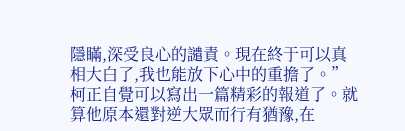隱瞞,深受良心的譴責。現在終于可以真相大白了,我也能放下心中的重擔了。”
柯正自覺可以寫出一篇精彩的報道了。就算他原本還對逆大眾而行有猶豫,在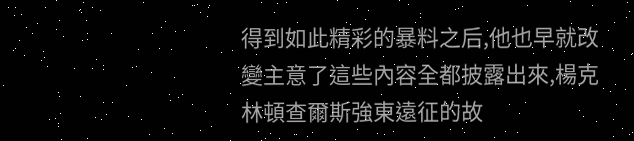得到如此精彩的暴料之后,他也早就改變主意了這些內容全都披露出來,楊克林頓查爾斯強東遠征的故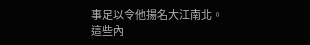事足以令他揚名大江南北。
這些內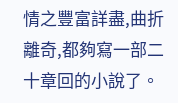情之豐富詳盡,曲折離奇,都夠寫一部二十章回的小說了。